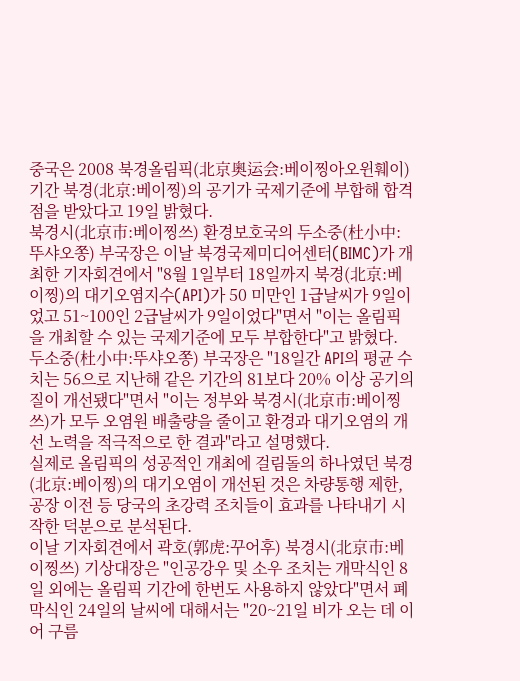중국은 2008 북경올림픽(北京奥运会:베이찡아오윈훼이) 기간 북경(北京:베이찡)의 공기가 국제기준에 부합해 합격점을 받았다고 19일 밝혔다.
북경시(北京市:베이찡쓰) 환경보호국의 두소중(杜小中:뚜샤오쫑) 부국장은 이날 북경국제미디어센터(BIMC)가 개최한 기자회견에서 "8월 1일부터 18일까지 북경(北京:베이찡)의 대기오염지수(API)가 50 미만인 1급날씨가 9일이었고 51~100인 2급날씨가 9일이었다"면서 "이는 올림픽을 개최할 수 있는 국제기준에 모두 부합한다"고 밝혔다.
두소중(杜小中:뚜샤오쫑) 부국장은 "18일간 API의 평균 수치는 56으로 지난해 같은 기간의 81보다 20% 이상 공기의 질이 개선됐다"면서 "이는 정부와 북경시(北京市:베이찡쓰)가 모두 오염원 배출량을 줄이고 환경과 대기오염의 개선 노력을 적극적으로 한 결과"라고 설명했다.
실제로 올림픽의 성공적인 개최에 걸림돌의 하나였던 북경(北京:베이찡)의 대기오염이 개선된 것은 차량통행 제한, 공장 이전 등 당국의 초강력 조치들이 효과를 나타내기 시작한 덕분으로 분석된다.
이날 기자회견에서 곽호(郭虎:꾸어후) 북경시(北京市:베이찡쓰) 기상대장은 "인공강우 및 소우 조치는 개막식인 8일 외에는 올림픽 기간에 한번도 사용하지 않았다"면서 폐막식인 24일의 날씨에 대해서는 "20~21일 비가 오는 데 이어 구름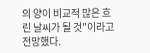의 양이 비교적 많은 흐린 날씨가 될 것"이라고 전망했다.